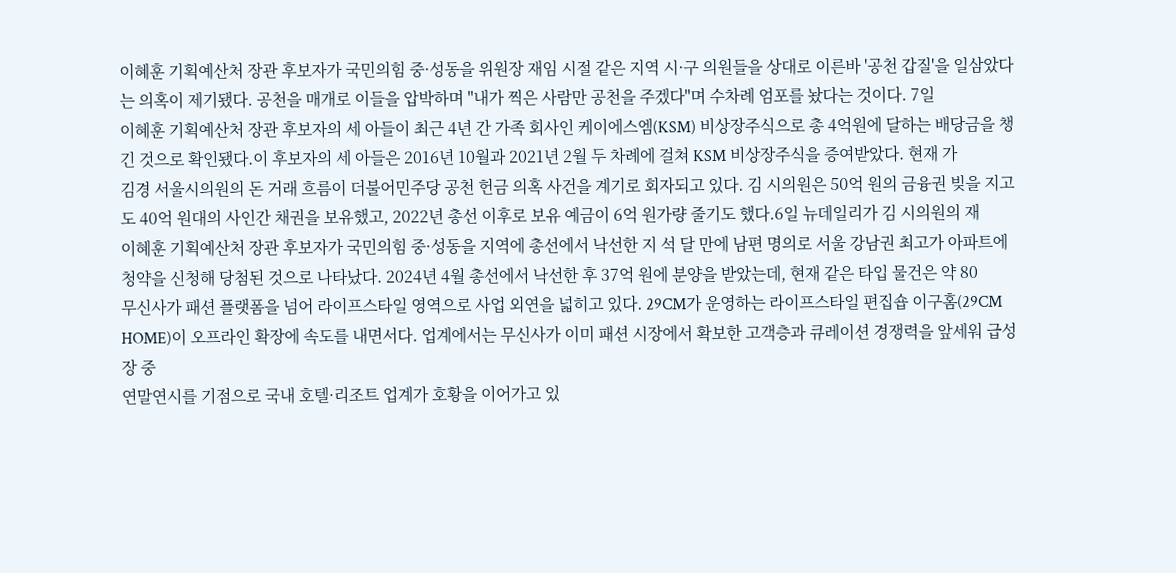이혜훈 기획예산처 장관 후보자가 국민의힘 중·성동을 위원장 재임 시절 같은 지역 시·구 의원들을 상대로 이른바 '공천 갑질'을 일삼았다는 의혹이 제기됐다. 공천을 매개로 이들을 압박하며 "내가 찍은 사람만 공천을 주겠다"며 수차례 엄포를 놨다는 것이다. 7일
이혜훈 기획예산처 장관 후보자의 세 아들이 최근 4년 간 가족 회사인 케이에스엠(KSM) 비상장주식으로 총 4억원에 달하는 배당금을 챙긴 것으로 확인됐다.이 후보자의 세 아들은 2016년 10월과 2021년 2월 두 차례에 걸쳐 KSM 비상장주식을 증여받았다. 현재 가
김경 서울시의원의 돈 거래 흐름이 더불어민주당 공천 헌금 의혹 사건을 계기로 회자되고 있다. 김 시의원은 50억 원의 금융권 빚을 지고도 40억 원대의 사인간 채권을 보유했고, 2022년 총선 이후로 보유 예금이 6억 원가량 줄기도 했다.6일 뉴데일리가 김 시의원의 재
이혜훈 기획예산처 장관 후보자가 국민의힘 중·성동을 지역에 총선에서 낙선한 지 석 달 만에 남편 명의로 서울 강남권 최고가 아파트에 청약을 신청해 당첨된 것으로 나타났다. 2024년 4월 총선에서 낙선한 후 37억 원에 분양을 받았는데, 현재 같은 타입 물건은 약 80
무신사가 패션 플랫폼을 넘어 라이프스타일 영역으로 사업 외연을 넓히고 있다. 29CM가 운영하는 라이프스타일 편집숍 이구홈(29CM HOME)이 오프라인 확장에 속도를 내면서다. 업계에서는 무신사가 이미 패션 시장에서 확보한 고객층과 큐레이션 경쟁력을 앞세워 급성장 중
연말연시를 기점으로 국내 호텔·리조트 업계가 호황을 이어가고 있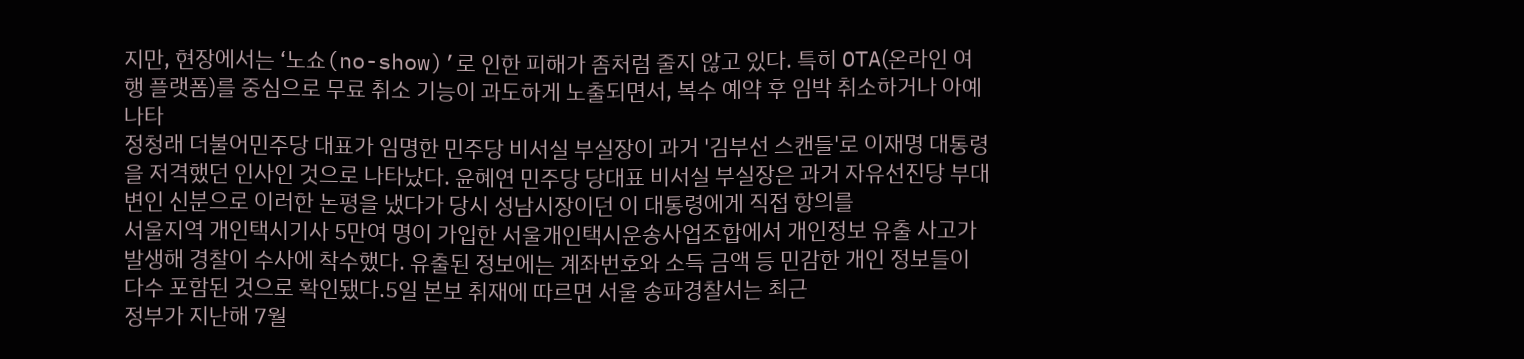지만, 현장에서는 ‘노쇼(no-show)’로 인한 피해가 좀처럼 줄지 않고 있다. 특히 OTA(온라인 여행 플랫폼)를 중심으로 무료 취소 기능이 과도하게 노출되면서, 복수 예약 후 임박 취소하거나 아예 나타
정청래 더불어민주당 대표가 임명한 민주당 비서실 부실장이 과거 '김부선 스캔들'로 이재명 대통령을 저격했던 인사인 것으로 나타났다. 윤혜연 민주당 당대표 비서실 부실장은 과거 자유선진당 부대변인 신분으로 이러한 논평을 냈다가 당시 성남시장이던 이 대통령에게 직접 항의를
서울지역 개인택시기사 5만여 명이 가입한 서울개인택시운송사업조합에서 개인정보 유출 사고가 발생해 경찰이 수사에 착수했다. 유출된 정보에는 계좌번호와 소득 금액 등 민감한 개인 정보들이 다수 포함된 것으로 확인됐다.5일 본보 취재에 따르면 서울 송파경찰서는 최근
정부가 지난해 7월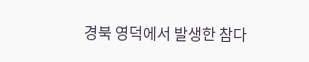경북 영덕에서 발생한 참다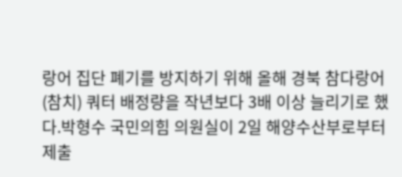랑어 집단 폐기를 방지하기 위해 올해 경북 참다랑어(참치) 쿼터 배정량을 작년보다 3배 이상 늘리기로 했다.박형수 국민의힘 의원실이 2일 해양수산부로부터 제출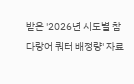받은 '2026년 시도별 참다랑어 쿼터 배정량' 자료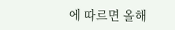에 따르면 올해